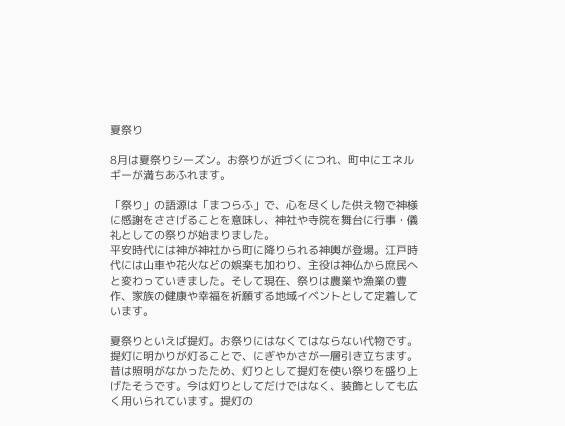夏祭り

8月は夏祭りシーズン。お祭りが近づくにつれ、町中にエネルギーが満ちあふれます。

「祭り」の語源は「まつらふ」で、心を尽くした供え物で神様に感謝をささげることを意味し、神社や寺院を舞台に行事・儀礼としての祭りが始まりました。
平安時代には神が神社から町に降りられる神輿が登場。江戸時代には山車や花火などの娯楽も加わり、主役は神仏から庶民へと変わっていきました。そして現在、祭りは農業や漁業の豊作、家族の健康や幸福を祈願する地域イベントとして定着しています。

夏祭りといえば提灯。お祭りにはなくてはならない代物です。提灯に明かりが灯ることで、にぎやかさが一層引き立ちます。昔は照明がなかったため、灯りとして提灯を使い祭りを盛り上げたそうです。今は灯りとしてだけではなく、装飾としても広く用いられています。提灯の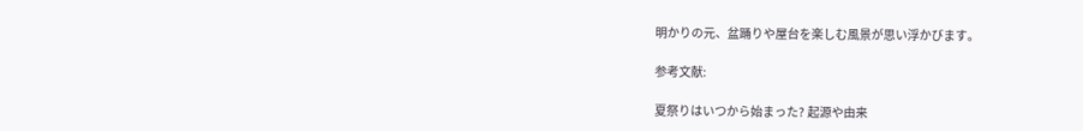明かりの元、盆踊りや屋台を楽しむ風景が思い浮かびます。

参考文献:

夏祭りはいつから始まった? 起源や由来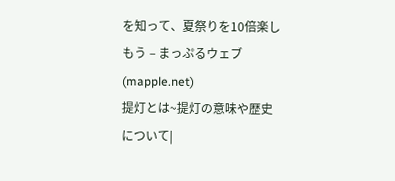を知って、夏祭りを10倍楽しもう – まっぷるウェブ (mapple.net)
提灯とは~提灯の意味や歴史について|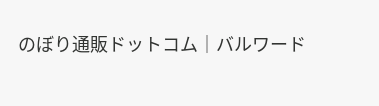のぼり通販ドットコム│バルワード